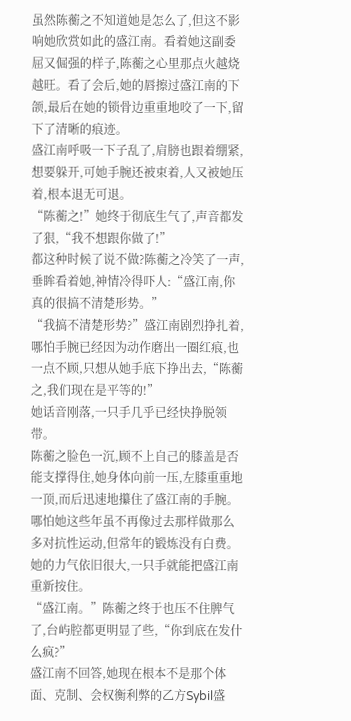虽然陈蘅之不知道她是怎么了,但这不影响她欣赏如此的盛江南。看着她这副委屈又倔强的样子,陈蘅之心里那点火越烧越旺。看了会后,她的唇擦过盛江南的下颌,最后在她的锁骨边重重地咬了一下,留下了清晰的痕迹。
盛江南呼吸一下子乱了,肩膀也跟着绷紧,想要躲开,可她手腕还被束着,人又被她压着,根本退无可退。
“陈蘅之!”她终于彻底生气了,声音都发了狠,“我不想跟你做了!”
都这种时候了说不做?陈蘅之冷笑了一声,垂眸看着她,神情冷得吓人:“盛江南,你真的很搞不清楚形势。”
“我搞不清楚形势?”盛江南剧烈挣扎着,哪怕手腕已经因为动作磨出一圈红痕,也一点不顾,只想从她手底下挣出去,“陈蘅之,我们现在是平等的!”
她话音刚落,一只手几乎已经快挣脱领带。
陈蘅之脸色一沉,顾不上自己的膝盖是否能支撑得住,她身体向前一压,左膝重重地一顶,而后迅速地攥住了盛江南的手腕。
哪怕她这些年虽不再像过去那样做那么多对抗性运动,但常年的锻炼没有白费。她的力气依旧很大,一只手就能把盛江南重新按住。
“盛江南。”陈蘅之终于也压不住脾气了,台屿腔都更明显了些,“你到底在发什么疯?”
盛江南不回答,她现在根本不是那个体面、克制、会权衡利弊的乙方Sybil盛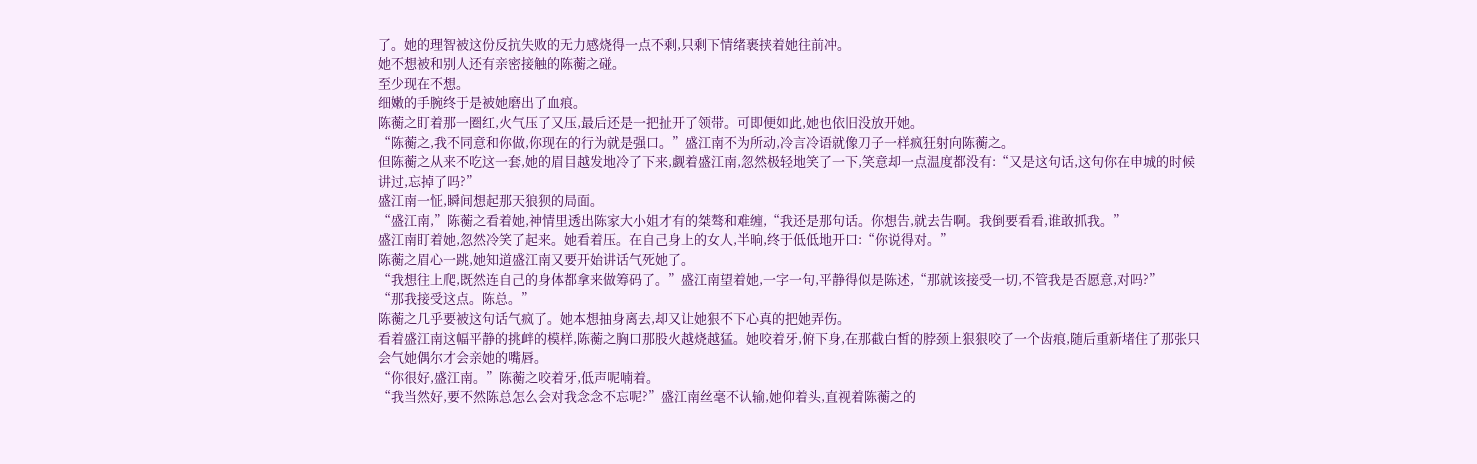了。她的理智被这份反抗失败的无力感烧得一点不剩,只剩下情绪裹挟着她往前冲。
她不想被和别人还有亲密接触的陈蘅之碰。
至少现在不想。
细嫩的手腕终于是被她磨出了血痕。
陈蘅之盯着那一圈红,火气压了又压,最后还是一把扯开了领带。可即便如此,她也依旧没放开她。
“陈蘅之,我不同意和你做,你现在的行为就是强口。”盛江南不为所动,冷言冷语就像刀子一样疯狂射向陈蘅之。
但陈蘅之从来不吃这一套,她的眉目越发地冷了下来,觑着盛江南,忽然极轻地笑了一下,笑意却一点温度都没有:“又是这句话,这句你在申城的时候讲过,忘掉了吗?”
盛江南一怔,瞬间想起那天狼狈的局面。
“盛江南,”陈蘅之看着她,神情里透出陈家大小姐才有的桀骜和难缠,“我还是那句话。你想告,就去告啊。我倒要看看,谁敢抓我。”
盛江南盯着她,忽然冷笑了起来。她看着压。在自己身上的女人,半晌,终于低低地开口:“你说得对。”
陈蘅之眉心一跳,她知道盛江南又要开始讲话气死她了。
“我想往上爬,既然连自己的身体都拿来做筹码了。”盛江南望着她,一字一句,平静得似是陈述,“那就该接受一切,不管我是否愿意,对吗?”
“那我接受这点。陈总。”
陈蘅之几乎要被这句话气疯了。她本想抽身离去,却又让她狠不下心真的把她弄伤。
看着盛江南这幅平静的挑衅的模样,陈蘅之胸口那股火越烧越猛。她咬着牙,俯下身,在那截白皙的脖颈上狠狠咬了一个齿痕,随后重新堵住了那张只会气她偶尔才会亲她的嘴唇。
“你很好,盛江南。”陈蘅之咬着牙,低声呢喃着。
“我当然好,要不然陈总怎么会对我念念不忘呢?”盛江南丝毫不认输,她仰着头,直视着陈蘅之的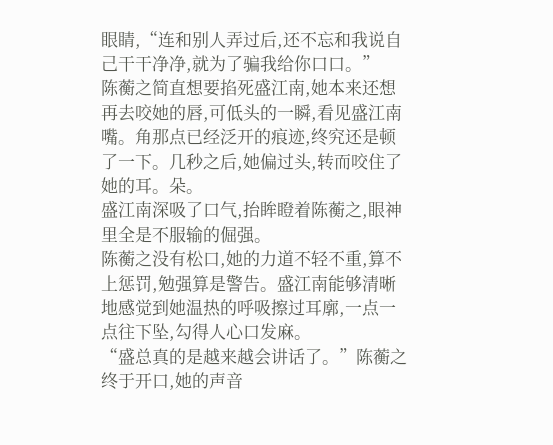眼睛,“连和别人弄过后,还不忘和我说自己干干净净,就为了骗我给你口口。”
陈蘅之简直想要掐死盛江南,她本来还想再去咬她的唇,可低头的一瞬,看见盛江南嘴。角那点已经泛开的痕迹,终究还是顿了一下。几秒之后,她偏过头,转而咬住了她的耳。朵。
盛江南深吸了口气,抬眸瞪着陈蘅之,眼神里全是不服输的倔强。
陈蘅之没有松口,她的力道不轻不重,算不上惩罚,勉强算是警告。盛江南能够清晰地感觉到她温热的呼吸擦过耳廓,一点一点往下坠,勾得人心口发麻。
“盛总真的是越来越会讲话了。”陈蘅之终于开口,她的声音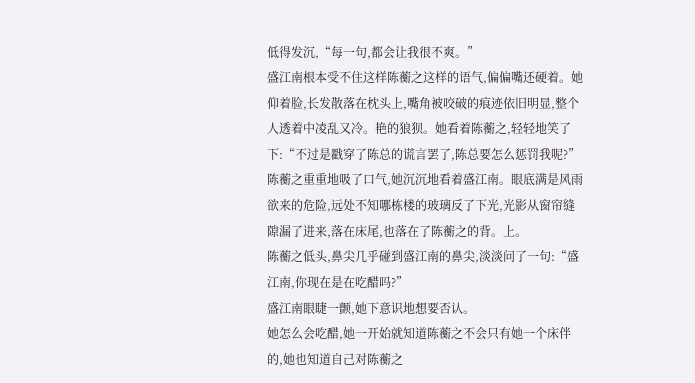低得发沉,“每一句,都会让我很不爽。”
盛江南根本受不住这样陈蘅之这样的语气,偏偏嘴还硬着。她仰着脸,长发散落在枕头上,嘴角被咬破的痕迹依旧明显,整个人透着中凌乱又冷。艳的狼狈。她看着陈蘅之,轻轻地笑了下:“不过是戳穿了陈总的谎言罢了,陈总要怎么惩罚我呢?”
陈蘅之重重地吸了口气,她沉沉地看着盛江南。眼底满是风雨欲来的危险,远处不知哪栋楼的玻璃反了下光,光影从窗帘缝隙漏了进来,落在床尾,也落在了陈蘅之的背。上。
陈蘅之低头,鼻尖几乎碰到盛江南的鼻尖,淡淡问了一句:“盛江南,你现在是在吃醋吗?”
盛江南眼睫一颤,她下意识地想要否认。
她怎么会吃醋,她一开始就知道陈蘅之不会只有她一个床伴的,她也知道自己对陈蘅之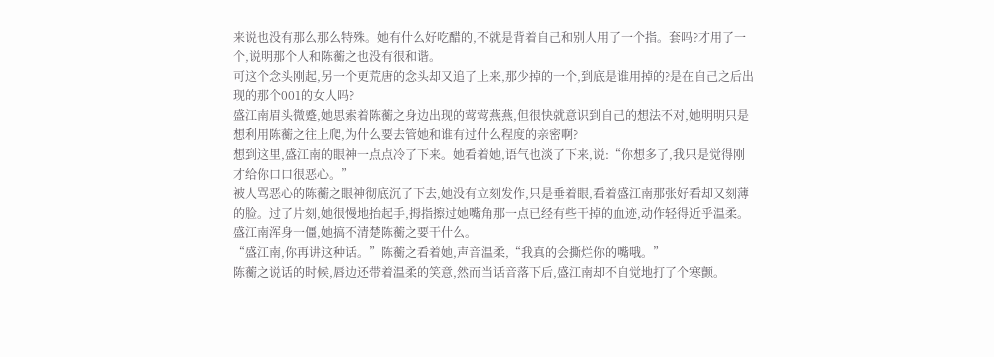来说也没有那么那么特殊。她有什么好吃醋的,不就是背着自己和别人用了一个指。套吗?才用了一个,说明那个人和陈蘅之也没有很和谐。
可这个念头刚起,另一个更荒唐的念头却又追了上来,那少掉的一个,到底是谁用掉的?是在自己之后出现的那个001的女人吗?
盛江南眉头微蹙,她思索着陈蘅之身边出现的莺莺燕燕,但很快就意识到自己的想法不对,她明明只是想利用陈蘅之往上爬,为什么要去管她和谁有过什么程度的亲密啊?
想到这里,盛江南的眼神一点点冷了下来。她看着她,语气也淡了下来,说:“你想多了,我只是觉得刚才给你口口很恶心。”
被人骂恶心的陈蘅之眼神彻底沉了下去,她没有立刻发作,只是垂着眼,看着盛江南那张好看却又刻薄的脸。过了片刻,她很慢地抬起手,拇指擦过她嘴角那一点已经有些干掉的血迹,动作轻得近乎温柔。
盛江南浑身一僵,她搞不清楚陈蘅之要干什么。
“盛江南,你再讲这种话。”陈蘅之看着她,声音温柔,“我真的会撕烂你的嘴哦。”
陈蘅之说话的时候,唇边还带着温柔的笑意,然而当话音落下后,盛江南却不自觉地打了个寒颤。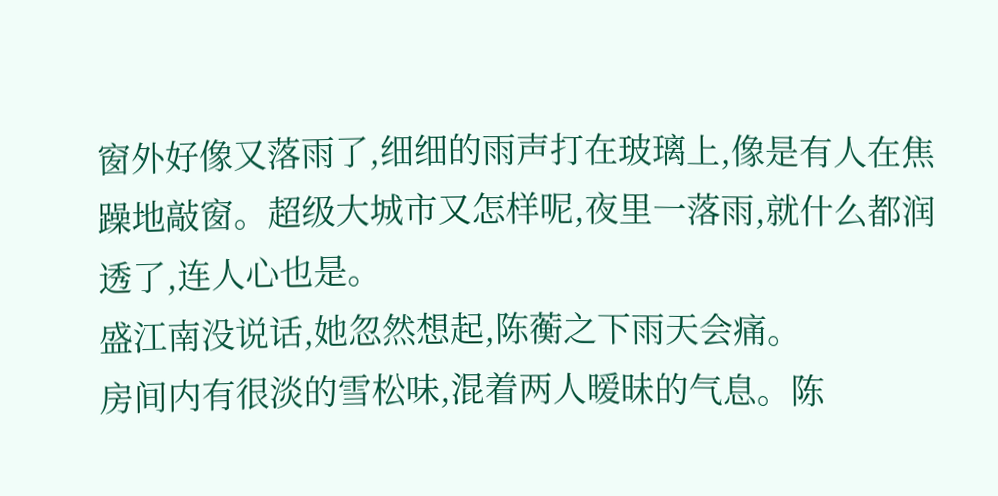窗外好像又落雨了,细细的雨声打在玻璃上,像是有人在焦躁地敲窗。超级大城市又怎样呢,夜里一落雨,就什么都润透了,连人心也是。
盛江南没说话,她忽然想起,陈蘅之下雨天会痛。
房间内有很淡的雪松味,混着两人暧昧的气息。陈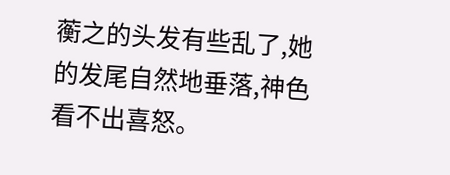蘅之的头发有些乱了,她的发尾自然地垂落,神色看不出喜怒。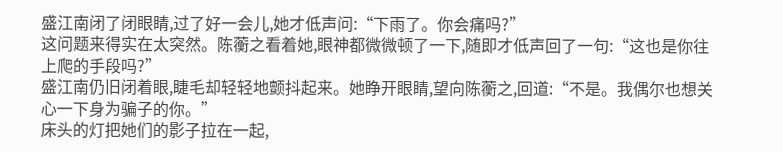盛江南闭了闭眼睛,过了好一会儿,她才低声问:“下雨了。你会痛吗?”
这问题来得实在太突然。陈蘅之看着她,眼神都微微顿了一下,随即才低声回了一句:“这也是你往上爬的手段吗?”
盛江南仍旧闭着眼,睫毛却轻轻地颤抖起来。她睁开眼睛,望向陈蘅之,回道:“不是。我偶尔也想关心一下身为骗子的你。”
床头的灯把她们的影子拉在一起,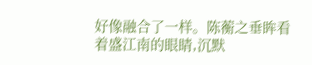好像融合了一样。陈蘅之垂眸看着盛江南的眼睛,沉默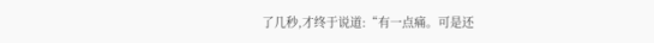了几秒,才终于说道:“有一点痛。可是还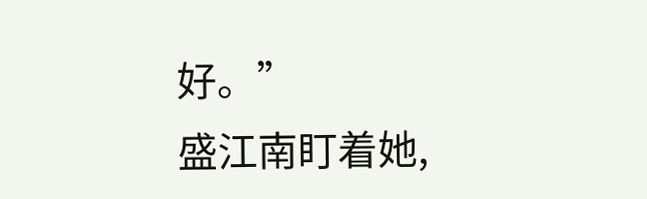好。”
盛江南盯着她,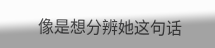像是想分辨她这句话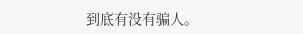到底有没有骗人。